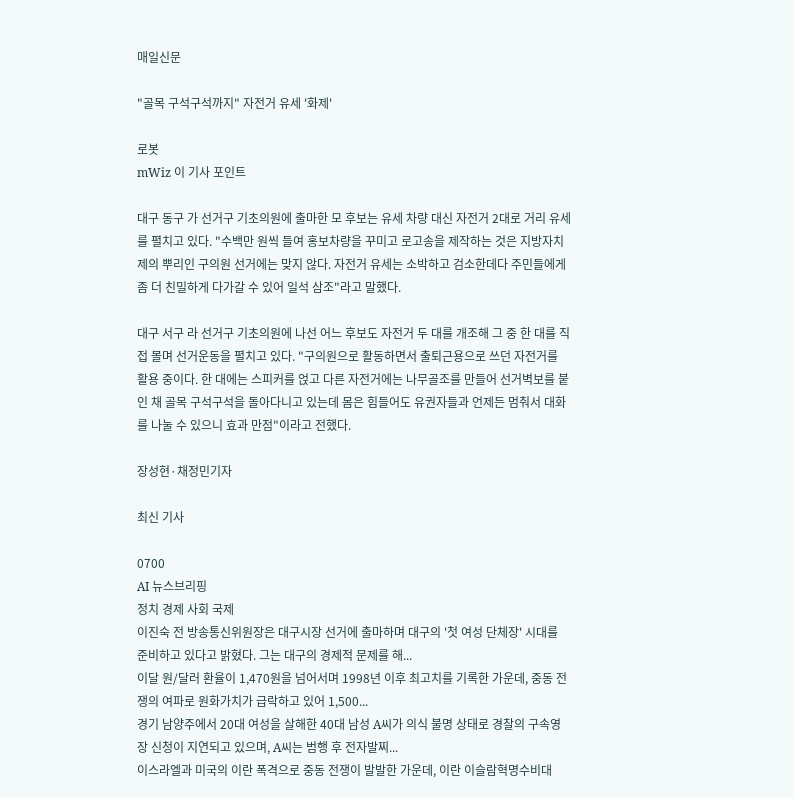매일신문

"골목 구석구석까지" 자전거 유세 '화제'

로봇
mWiz 이 기사 포인트

대구 동구 가 선거구 기초의원에 출마한 모 후보는 유세 차량 대신 자전거 2대로 거리 유세를 펼치고 있다. "수백만 원씩 들여 홍보차량을 꾸미고 로고송을 제작하는 것은 지방자치제의 뿌리인 구의원 선거에는 맞지 않다. 자전거 유세는 소박하고 검소한데다 주민들에게 좀 더 친밀하게 다가갈 수 있어 일석 삼조"라고 말했다.

대구 서구 라 선거구 기초의원에 나선 어느 후보도 자전거 두 대를 개조해 그 중 한 대를 직접 몰며 선거운동을 펼치고 있다. "구의원으로 활동하면서 출퇴근용으로 쓰던 자전거를 활용 중이다. 한 대에는 스피커를 얹고 다른 자전거에는 나무골조를 만들어 선거벽보를 붙인 채 골목 구석구석을 돌아다니고 있는데 몸은 힘들어도 유권자들과 언제든 멈춰서 대화를 나눌 수 있으니 효과 만점"이라고 전했다.

장성현·채정민기자

최신 기사

0700
AI 뉴스브리핑
정치 경제 사회 국제
이진숙 전 방송통신위원장은 대구시장 선거에 출마하며 대구의 '첫 여성 단체장' 시대를 준비하고 있다고 밝혔다. 그는 대구의 경제적 문제를 해...
이달 원/달러 환율이 1,470원을 넘어서며 1998년 이후 최고치를 기록한 가운데, 중동 전쟁의 여파로 원화가치가 급락하고 있어 1,500...
경기 남양주에서 20대 여성을 살해한 40대 남성 A씨가 의식 불명 상태로 경찰의 구속영장 신청이 지연되고 있으며, A씨는 범행 후 전자발찌...
이스라엘과 미국의 이란 폭격으로 중동 전쟁이 발발한 가운데, 이란 이슬람혁명수비대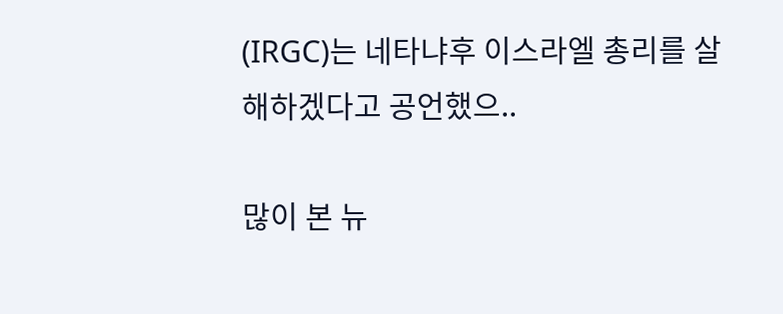(IRGC)는 네타냐후 이스라엘 총리를 살해하겠다고 공언했으..

많이 본 뉴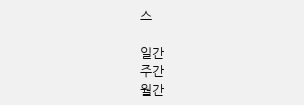스

일간
주간
월간